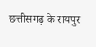छत्तीसगढ़ के रायपुर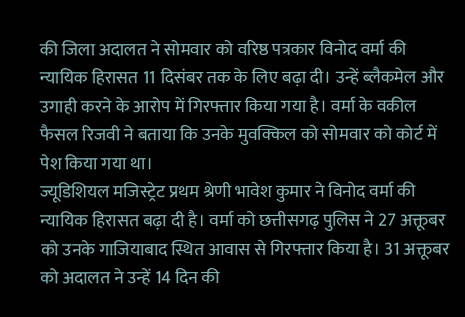की जिला अदालत ने सोमवार को वरिष्ठ पत्रकार विनोद वर्मा की न्यायिक हिरासत 11 दिसंबर तक के लिए बढ़ा दी। उन्हें ब्लैकमेल और उगाही करने के आरोप में गिरफ्तार किया गया है। वर्मा के वकील फैसल रिजवी ने बताया कि उनके मुवक्किल को सोमवार को कोर्ट में पेश किया गया था।
ज्यूडिशियल मजिस्ट्रेट प्रथम श्रेणी भावेश कुमार ने विनोद वर्मा की न्यायिक हिरासत बढ़ा दी है। वर्मा को छत्तीसगढ़ पुलिस ने 27 अक्तूबर को उनके गाजियाबाद स्थित आवास से गिरफ्तार किया है। 31 अक्तूबर को अदालत ने उन्हें 14 दिन की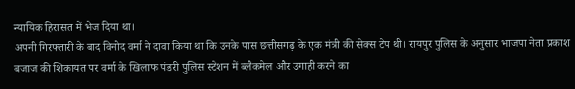न्यायिक हिरासत में भेज दिया था।
अपनी गिरफ्तारी के बाद विनोद वर्मा ने दावा किया था कि उनके पास छत्तीसगढ़ के एक मंत्री की सेक्स टेप थी। रायपुर पुलिस के अनुसार भाजपा नेता प्रकाश बजाज की शिकायत पर वर्मा के खिलाफ पंडरी पुलिस स्टेशन में ब्लैकमेल और उगाही करने का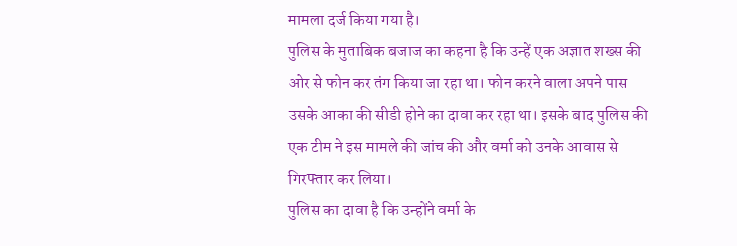मामला दर्ज किया गया है।
पुलिस के मुताबिक बजाज का कहना है कि उन्हें एक अज्ञात शख्स की ओर से फोन कर तंग किया जा रहा था। फोन करने वाला अपने पास उसके आका की सीडी होने का दावा कर रहा था। इसके बाद पुलिस की एक टीम ने इस मामले की जांच की और वर्मा को उनके आवास से गिरफ्तार कर लिया।
पुलिस का दावा है कि उन्होंने वर्मा के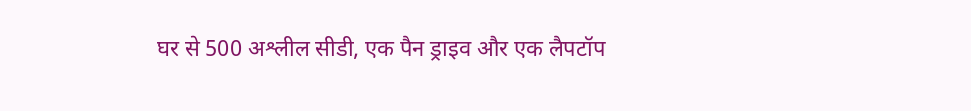घर से 500 अश्लील सीडी, एक पैन ड्राइव और एक लैपटॉप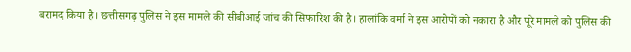बरामद किया है। छत्तीसगढ़ पुलिस ने इस मामले की सीबीआई जांच की सिफारिश की है। हालांकि वर्मा ने इस आरोपों को नकारा है और पूरे मामले को पुलिस की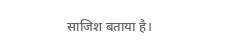साजिश बताया है।